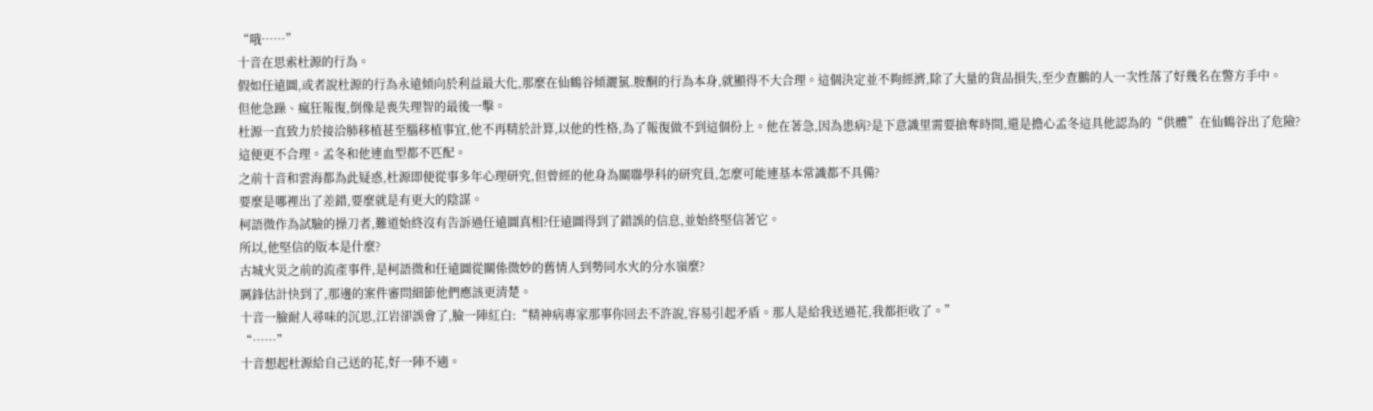“哦……”
十音在思索杜源的行為。
假如任遠圖,或者說杜源的行為永遠傾向於利益最大化,那麼在仙鶴谷傾灑氯.胺酮的行為本身,就顯得不大合理。這個決定並不夠經濟,除了大量的貨品損失,至少查鵬的人一次性落了好幾名在警方手中。
但他急躁、瘋狂報復,倒像是喪失理智的最後一擊。
杜源一直致力於接洽肺移植甚至腦移植事宜,他不再精於計算,以他的性格,為了報復做不到這個份上。他在著急,因為患病?是下意識里需要搶奪時間,還是擔心孟冬這具他認為的“供體”在仙鶴谷出了危險?
這便更不合理。孟冬和他連血型都不匹配。
之前十音和雲海都為此疑惑,杜源即便從事多年心理研究,但曾經的他身為關聯學科的研究員,怎麼可能連基本常識都不具備?
要麼是哪裡出了差錯,要麼就是有更大的陰謀。
柯語微作為試驗的操刀者,難道始終沒有告訴過任遠圖真相?任遠圖得到了錯誤的信息,並始終堅信著它。
所以,他堅信的版本是什麼?
古城火災之前的流產事件,是柯語微和任遠圖從關係微妙的舊情人到勢同水火的分水嶺麼?
厲鋒估計快到了,那邊的案件審問細節他們應該更清楚。
十音一臉耐人尋味的沉思,江岩卻誤會了,臉一陣紅白:“精神病專家那事你回去不許說,容易引起矛盾。那人是給我送過花,我都拒收了。”
“……”
十音想起杜源給自己送的花,好一陣不適。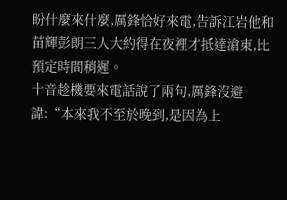盼什麼來什麼,厲鋒恰好來電,告訴江岩他和苗輝彭朗三人大約得在夜裡才抵達滄東,比預定時間稍遲。
十音趁機要來電話說了兩句,厲鋒沒避諱:“本來我不至於晚到,是因為上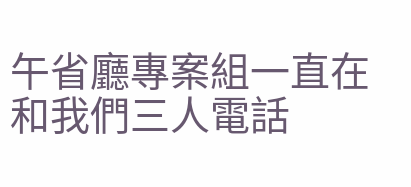午省廳專案組一直在和我們三人電話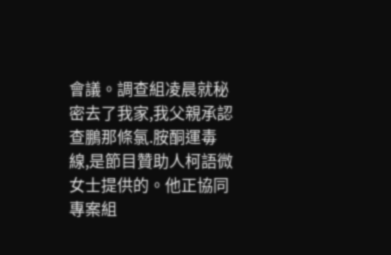會議。調查組凌晨就秘密去了我家,我父親承認查鵬那條氯.胺酮運毒線,是節目贊助人柯語微女士提供的。他正協同專案組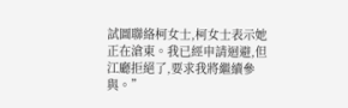試圖聯絡柯女士,柯女士表示她正在滄東。我已經申請迴避,但江廳拒絕了,要求我將繼續參與。”